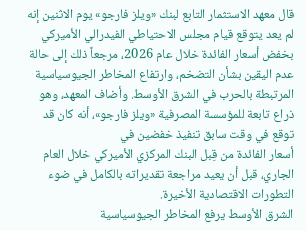قال معهد الاستثمار التابع لبنك «ويلز فارجو» يوم الاثنين إنه لم يعد يتوقع قيام مجلس الاحتياطي الفيدرالي الأميركي بخفض أسعار الفائدة خلال عام 2026، مرجعاً ذلك إلى حالة عدم اليقين بشأن التضخم، وارتفاع المخاطر الجيوسياسية المرتبطة بالحرب في الشرق الأوسط. وأضاف المعهد، وهو ذراع تابعة للمؤسسة المصرفية «ويلز فارجو»، أنه كان قد توقع في وقت سابق تنفيذ خفضين في
أسعار الفائدة من قِبل البنك المركزي الأميركي خلال العام الجاري، قبل أن يعيد مراجعة تقديراته بالكامل في ضوء التطورات الاقتصادية الأخيرة.
الشرق الأوسط يرفع المخاطر الجيوسياسية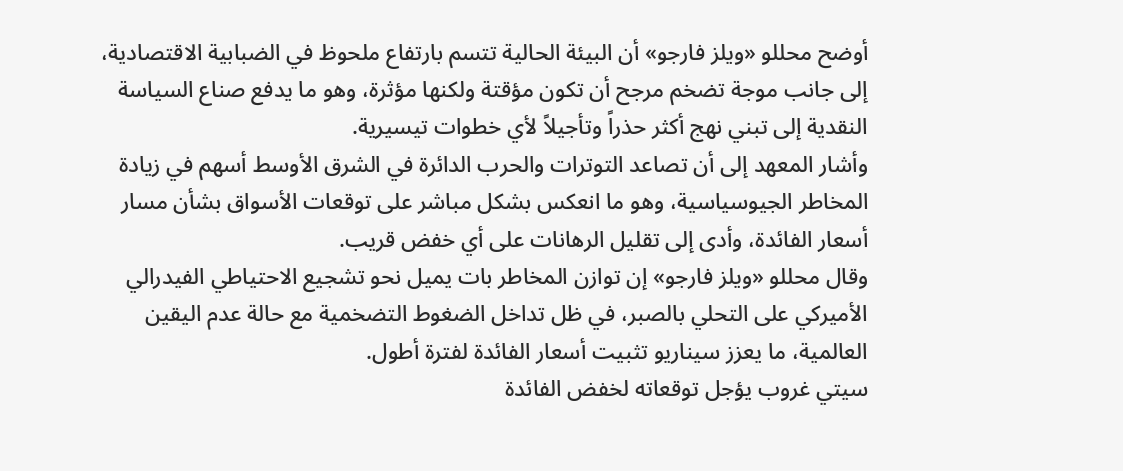أوضح محللو «ويلز فارجو» أن البيئة الحالية تتسم بارتفاع ملحوظ في الضبابية الاقتصادية، إلى جانب موجة تضخم مرجح أن تكون مؤقتة ولكنها مؤثرة، وهو ما يدفع صناع السياسة النقدية إلى تبني نهج أكثر حذراً وتأجيلاً لأي خطوات تيسيرية.
وأشار المعهد إلى أن تصاعد التوترات والحرب الدائرة في الشرق الأوسط أسهم في زيادة المخاطر الجيوسياسية، وهو ما انعكس بشكل مباشر على توقعات الأسواق بشأن مسار أسعار الفائدة، وأدى إلى تقليل الرهانات على أي خفض قريب.
وقال محللو «ويلز فارجو» إن توازن المخاطر بات يميل نحو تشجيع الاحتياطي الفيدرالي الأميركي على التحلي بالصبر، في ظل تداخل الضغوط التضخمية مع حالة عدم اليقين العالمية، ما يعزز سيناريو تثبيت أسعار الفائدة لفترة أطول.
سيتي غروب يؤجل توقعاته لخفض الفائدة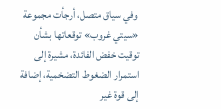وفي سياق متصل، أرجأت مجموعة «سيتي غروب» توقعاتها بشأن توقيت خفض الفائدة، مشيرة إلى استمرار الضغوط التضخمية، إضافة إلى قوة غير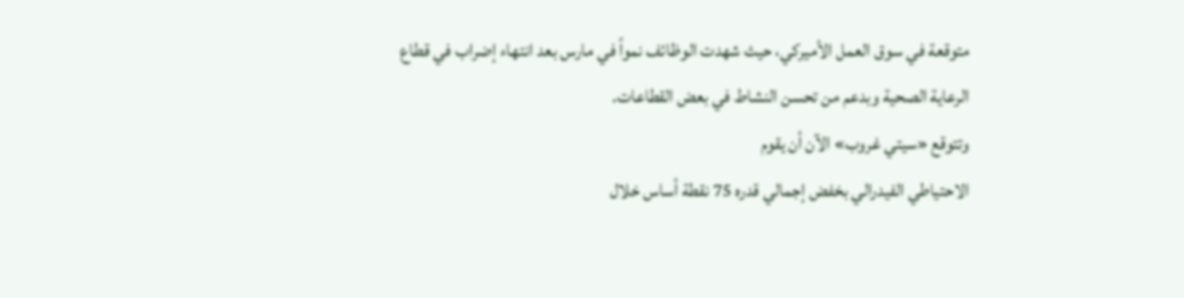متوقعة في سوق العمل الأميركي، حيث شهدت الوظائف نمواً في مارس بعد انتهاء إضراب في قطاع الرعاية الصحية وبدعم من تحسن النشاط في بعض القطاعات.
وتتوقع «سيتي غروب» الآن أن يقوم
الاحتياطي الفيدرالي بخفض إجمالي قدره 75 نقطة أساس خلال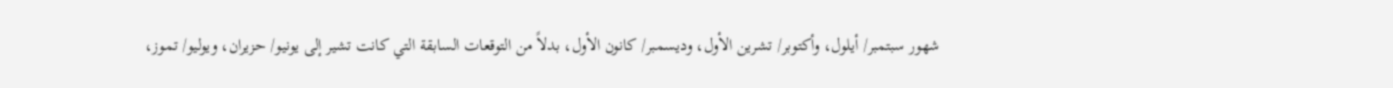شهور سبتمبر/ أيلول، وأكتوبر/ تشرين الأول، وديسمبر/ كانون الأول، بدلاً من التوقعات السابقة التي كانت تشير إلى يونيو/ حزيران، ويوليو/ تموز،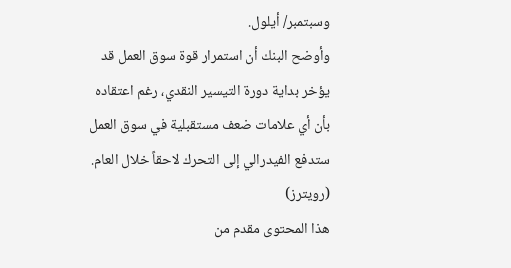وسبتمبر/ أيلول.
وأوضح البنك أن استمرار قوة سوق العمل قد يؤخر بداية دورة التيسير النقدي، رغم اعتقاده بأن أي علامات ضعف مستقبلية في سوق العمل ستدفع الفيدرالي إلى التحرك لاحقاً خلال العام.
(رويترز)
هذا المحتوى مقدم من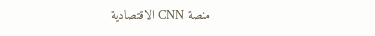منصة CNN الاقتصادية